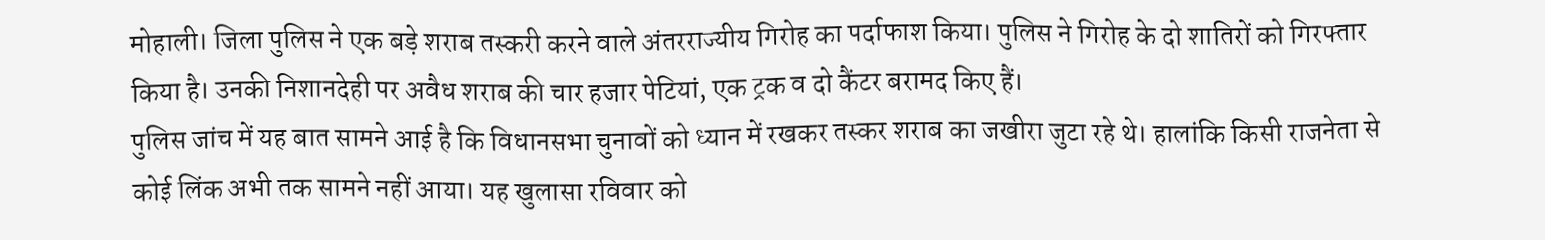मोहाली। जिला पुलिस ने एक बड़े शराब तस्करी करने वाले अंतरराज्यीय गिरोह का पर्दाफाश किया। पुलिस ने गिरोह के दो शातिरों को गिरफ्तार किया है। उनकी निशानदेही पर अवैध शराब की चार हजार पेटियां, एक ट्रक व दो कैंटर बरामद किए हैं।
पुलिस जांच में यह बात सामने आई है कि विधानसभा चुनावों को ध्यान में रखकर तस्कर शराब का जखीरा जुटा रहे थे। हालांकि किसी राजनेता से कोई लिंक अभी तक सामने नहीं आया। यह खुलासा रविवार को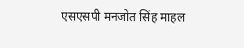एसएसपी मनजोत सिंह माहल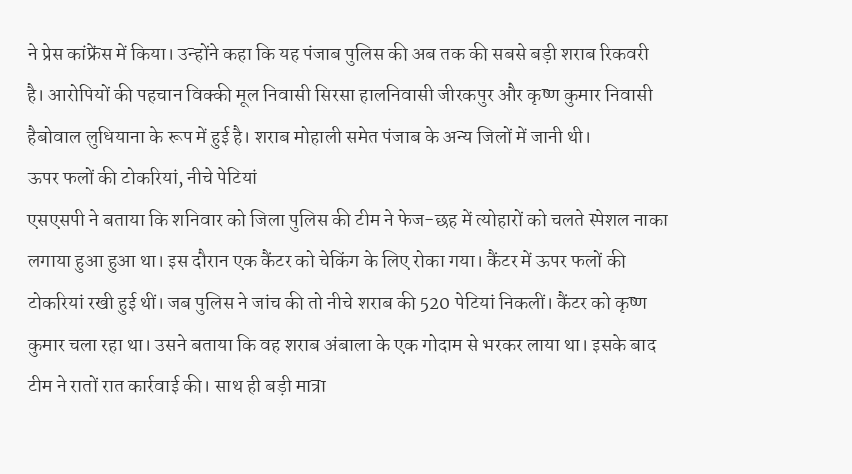ने प्रेस कांफ्रेंस में किया। उन्होंने कहा कि यह पंजाब पुलिस की अब तक की सबसे बड़ी शराब रिकवरी है। आरोपियों की पहचान विक्की मूल निवासी सिरसा हालनिवासी जीरकपुर और कृष्ण कुमार निवासी हैबोवाल लुधियाना के रूप में हुई है। शराब मोहाली समेत पंजाब के अन्य जिलों में जानी थी।
ऊपर फलों की टोकरियां, नीचे पेटियां
एसएसपी ने बताया कि शनिवार को जिला पुलिस की टीम ने फेज-छह में त्योहारों को चलते स्पेशल नाका लगाया हुआ हुआ था। इस दौरान एक कैंटर को चेकिंग के लिए रोका गया। कैंटर में ऊपर फलों की टोकरियां रखी हुई थीं। जब पुलिस ने जांच की तो नीचे शराब की 520 पेटियां निकलीं। कैंटर को कृष्ण कुमार चला रहा था। उसने बताया कि वह शराब अंबाला के एक गोदाम से भरकर लाया था। इसके बाद टीम ने रातों रात कार्रवाई की। साथ ही बड़ी मात्रा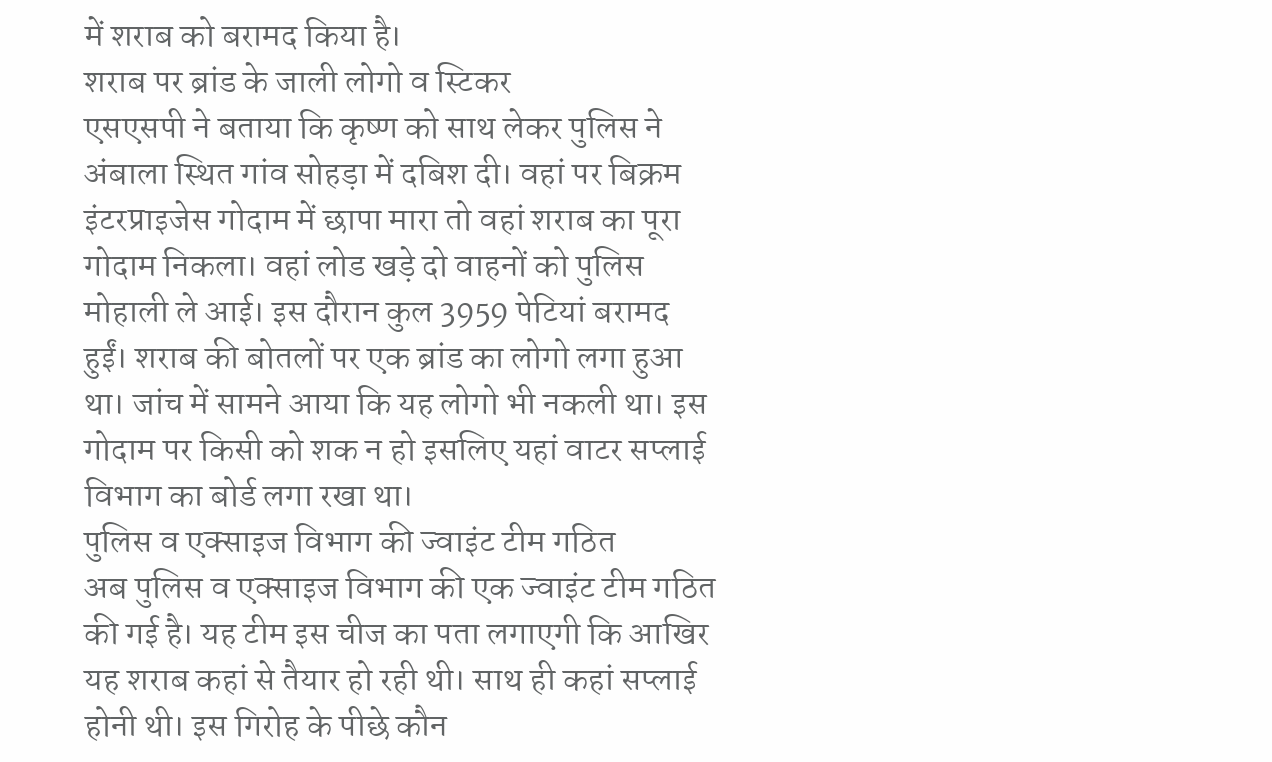में शराब को बरामद किया है।
शराब पर ब्रांड के जाली लोगो व स्टिकर
एसएसपी ने बताया कि कृष्ण को साथ लेकर पुलिस ने अंबाला स्थित गांव सोहड़ा में दबिश दी। वहां पर बिक्रम इंटरप्राइजेस गोदाम में छापा मारा तो वहां शराब का पूरा गोदाम निकला। वहां लोड खड़े दो वाहनों को पुलिस मोहाली ले आई। इस दौरान कुल 3959 पेटियां बरामद हुईं। शराब की बोतलों पर एक ब्रांड का लोगो लगा हुआ था। जांच में सामने आया कि यह लोगो भी नकली था। इस गोदाम पर किसी को शक न हो इसलिए यहां वाटर सप्लाई विभाग का बोर्ड लगा रखा था।
पुलिस व एक्साइज विभाग की ज्वाइंट टीम गठित
अब पुलिस व एक्साइज विभाग की एक ज्वाइंट टीम गठित की गई है। यह टीम इस चीज का पता लगाएगी कि आखिर यह शराब कहां से तैयार हो रही थी। साथ ही कहां सप्लाई होनी थी। इस गिरोह के पीछे कौन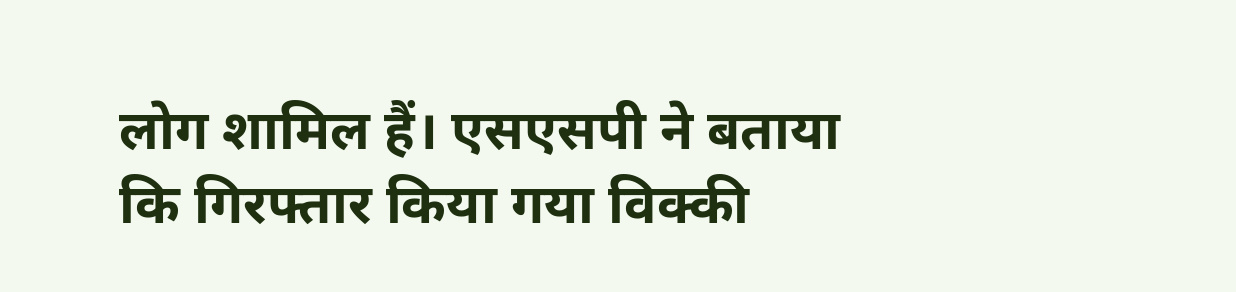लोग शामिल हैं। एसएसपी ने बताया कि गिरफ्तार किया गया विक्की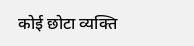कोई छोटा व्यक्ति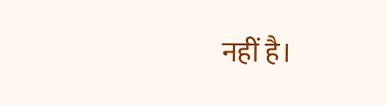नहीं है।